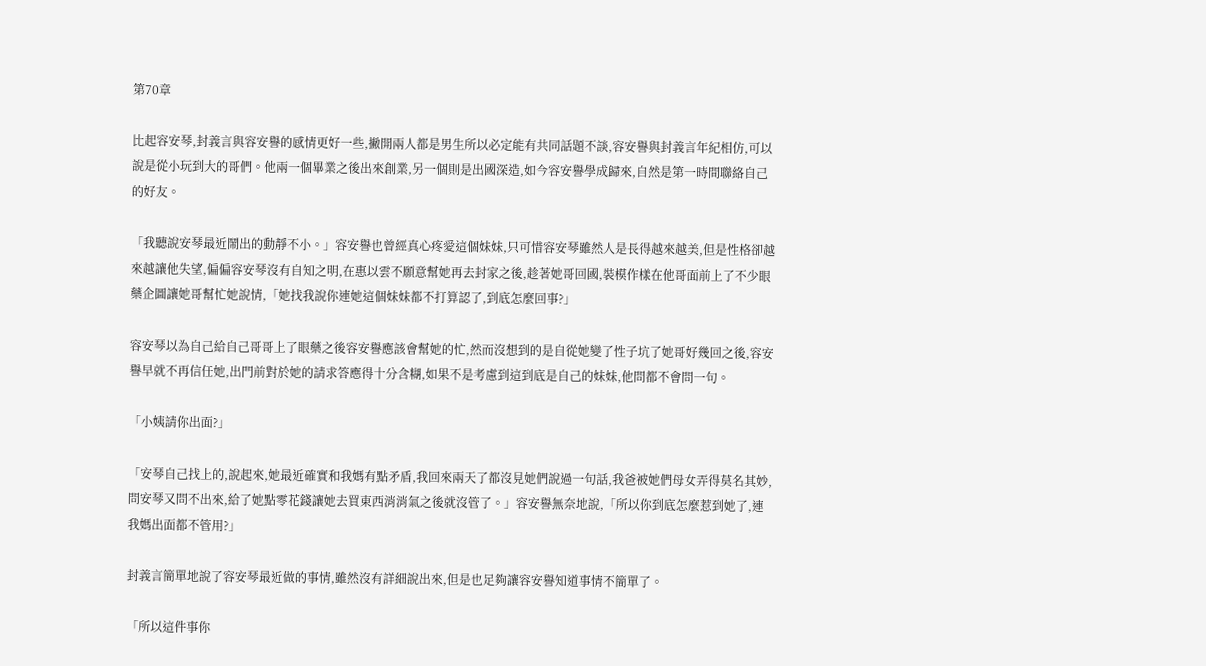第70章

比起容安琴,封義言與容安譽的感情更好一些,撇開兩人都是男生所以必定能有共同話題不談,容安譽與封義言年紀相仿,可以說是從小玩到大的哥們。他兩一個畢業之後出來創業,另一個則是出國深造,如今容安譽學成歸來,自然是第一時間聯絡自己的好友。

「我聽說安琴最近鬧出的動靜不小。」容安譽也曾經真心疼愛這個妹妹,只可惜容安琴雖然人是長得越來越美,但是性格卻越來越讓他失望,偏偏容安琴沒有自知之明,在惠以雲不願意幫她再去封家之後,趁著她哥回國,裝模作樣在他哥面前上了不少眼藥企圖讓她哥幫忙她說情,「她找我說你連她這個妹妹都不打算認了,到底怎麼回事?」

容安琴以為自己給自己哥哥上了眼藥之後容安譽應該會幫她的忙,然而沒想到的是自從她變了性子坑了她哥好幾回之後,容安譽早就不再信任她,出門前對於她的請求答應得十分含糊,如果不是考慮到這到底是自己的妹妹,他問都不會問一句。

「小姨請你出面?」

「安琴自己找上的,說起來,她最近確實和我媽有點矛盾,我回來兩天了都沒見她們說過一句話,我爸被她們母女弄得莫名其妙,問安琴又問不出來,給了她點零花錢讓她去買東西消消氣之後就沒管了。」容安譽無奈地說,「所以你到底怎麼惹到她了,連我媽出面都不管用?」

封義言簡單地說了容安琴最近做的事情,雖然沒有詳細說出來,但是也足夠讓容安譽知道事情不簡單了。

「所以這件事你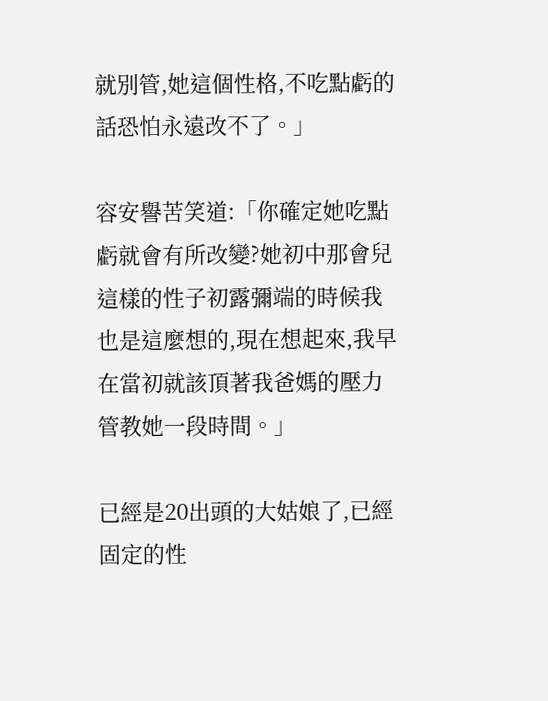就別管,她這個性格,不吃點虧的話恐怕永遠改不了。」

容安譽苦笑道:「你確定她吃點虧就會有所改變?她初中那會兒這樣的性子初露彌端的時候我也是這麼想的,現在想起來,我早在當初就該頂著我爸媽的壓力管教她一段時間。」

已經是20出頭的大姑娘了,已經固定的性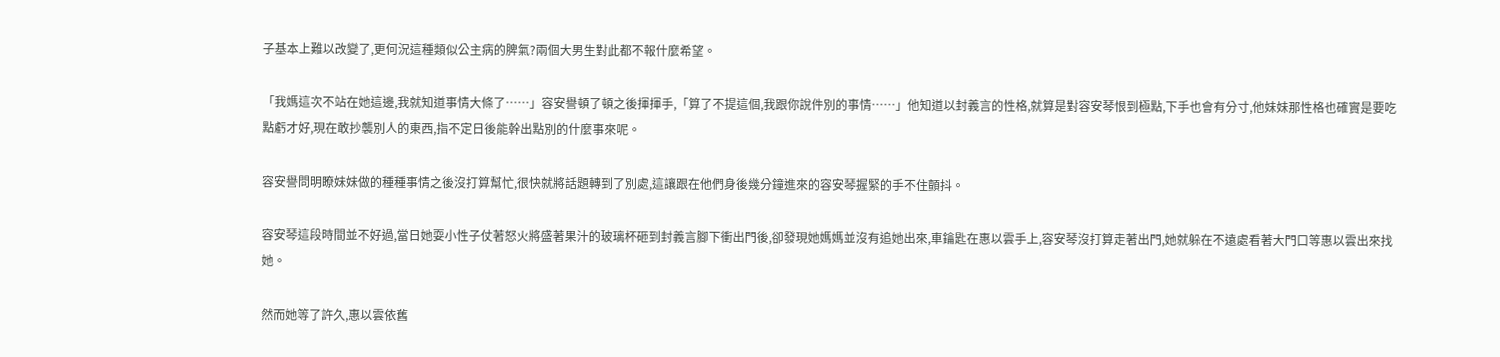子基本上難以改變了,更何況這種類似公主病的脾氣?兩個大男生對此都不報什麼希望。

「我媽這次不站在她這邊,我就知道事情大條了……」容安譽頓了頓之後揮揮手,「算了不提這個,我跟你說件別的事情……」他知道以封義言的性格,就算是對容安琴恨到極點,下手也會有分寸,他妹妹那性格也確實是要吃點虧才好,現在敢抄襲別人的東西,指不定日後能幹出點別的什麼事來呢。

容安譽問明瞭妹妹做的種種事情之後沒打算幫忙,很快就將話題轉到了別處,這讓跟在他們身後幾分鐘進來的容安琴握緊的手不住顫抖。

容安琴這段時間並不好過,當日她耍小性子仗著怒火將盛著果汁的玻璃杯砸到封義言腳下衝出門後,卻發現她媽媽並沒有追她出來,車鑰匙在惠以雲手上,容安琴沒打算走著出門,她就躲在不遠處看著大門口等惠以雲出來找她。

然而她等了許久,惠以雲依舊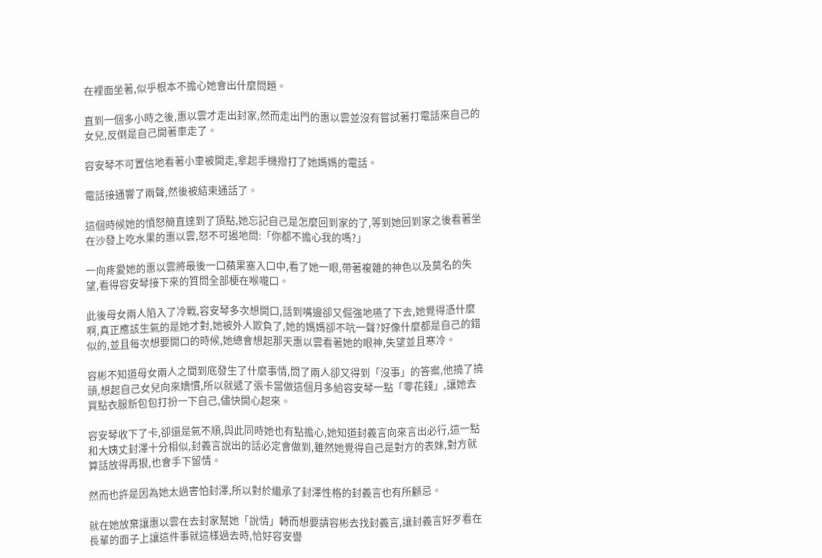在裡面坐著,似乎根本不擔心她會出什麼問題。

直到一個多小時之後,惠以雲才走出封家,然而走出門的惠以雲並沒有嘗試著打電話來自己的女兒,反倒是自己開著車走了。

容安琴不可置信地看著小車被開走,拿起手機撥打了她媽媽的電話。

電話接通響了兩聲,然後被結束通話了。

這個時候她的憤怒簡直達到了頂點,她忘記自己是怎麼回到家的了,等到她回到家之後看著坐在沙發上吃水果的惠以雲,怒不可遏地問:「你都不擔心我的嗎?」

一向疼愛她的惠以雲將最後一口蘋果塞入口中,看了她一眼,帶著複雜的神色以及莫名的失望,看得容安琴接下來的質問全部梗在喉嚨口。

此後母女兩人陷入了冷戰,容安琴多次想開口,話到嘴邊卻又倔強地嚥了下去,她覺得憑什麼啊,真正應該生氣的是她才對,她被外人欺負了,她的媽媽卻不吭一聲?好像什麼都是自己的錯似的,並且每次想要開口的時候,她總會想起那天惠以雲看著她的眼神,失望並且寒冷。

容彬不知道母女兩人之間到底發生了什麼事情,問了兩人卻又得到「沒事」的答案,他撓了撓頭,想起自己女兒向來嬌慣,所以就遞了張卡當做這個月多給容安琴一點「零花錢」,讓她去買點衣服新包包打扮一下自己,儘快開心起來。

容安琴收下了卡,卻還是氣不順,與此同時她也有點擔心,她知道封義言向來言出必行,這一點和大姨丈封澤十分相似,封義言說出的話必定會做到,雖然她覺得自己是對方的表妹,對方就算話放得再狠,也會手下留情。

然而也許是因為她太過害怕封澤,所以對於繼承了封澤性格的封義言也有所顧忌。

就在她放棄讓惠以雲在去封家幫她「說情」轉而想要請容彬去找封義言,讓封義言好歹看在長輩的面子上讓這件事就這樣過去時,恰好容安譽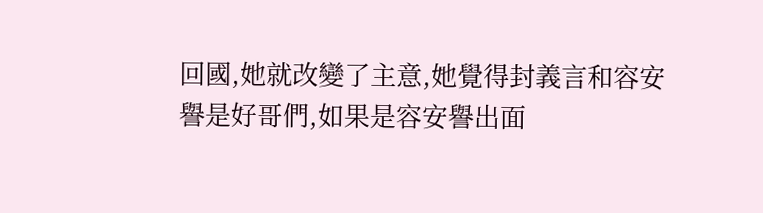回國,她就改變了主意,她覺得封義言和容安譽是好哥們,如果是容安譽出面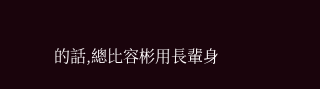的話,總比容彬用長輩身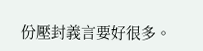份壓封義言要好很多。